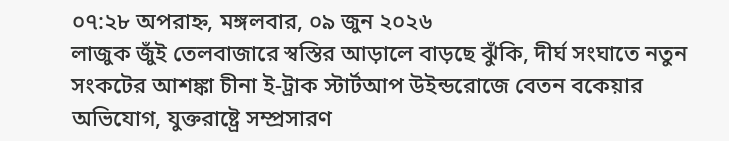০৭:২৮ অপরাহ্ন, মঙ্গলবার, ০৯ জুন ২০২৬
লাজুক জুঁই তেলবাজারে স্বস্তির আড়ালে বাড়ছে ঝুঁকি, দীর্ঘ সংঘাতে নতুন সংকটের আশঙ্কা চীনা ই-ট্রাক স্টার্টআপ উইন্ডরোজে বেতন বকেয়ার অভিযোগ, যুক্তরাষ্ট্রে সম্প্রসারণ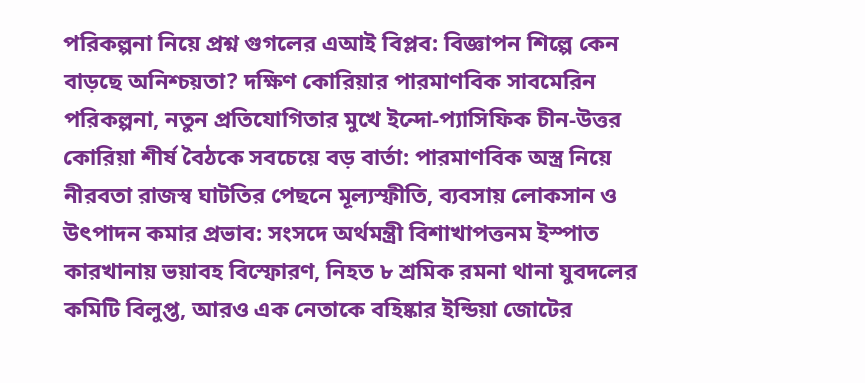পরিকল্পনা নিয়ে প্রশ্ন গুগলের এআই বিপ্লব: বিজ্ঞাপন শিল্পে কেন বাড়ছে অনিশ্চয়তা? দক্ষিণ কোরিয়ার পারমাণবিক সাবমেরিন পরিকল্পনা, নতুন প্রতিযোগিতার মুখে ইন্দো-প্যাসিফিক চীন-উত্তর কোরিয়া শীর্ষ বৈঠকে সবচেয়ে বড় বার্তা: পারমাণবিক অস্ত্র নিয়ে নীরবতা রাজস্ব ঘাটতির পেছনে মূল্যস্ফীতি, ব্যবসায় লোকসান ও উৎপাদন কমার প্রভাব: সংসদে অর্থমন্ত্রী বিশাখাপত্তনম ইস্পাত কারখানায় ভয়াবহ বিস্ফোরণ, নিহত ৮ শ্রমিক রমনা থানা যুবদলের কমিটি বিলুপ্ত, আরও এক নেতাকে বহিষ্কার ইন্ডিয়া জোটের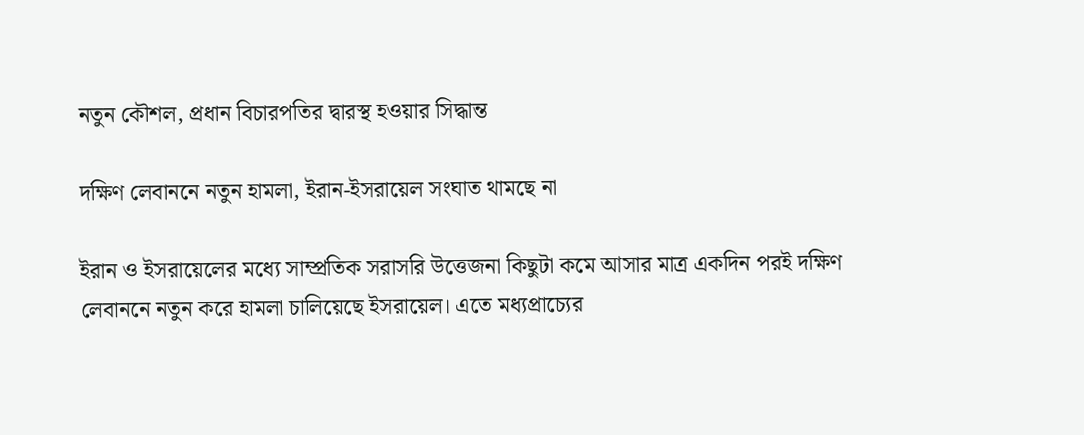নতুন কৌশল, প্রধান বিচারপতির দ্বারস্থ হওয়ার সিদ্ধান্ত

দক্ষিণ লেবাননে নতুন হামলা, ইরান-ইসরায়েল সংঘাত থামছে না

ইরান ও ইসরায়েলের মধ্যে সাম্প্রতিক সরাসরি উত্তেজনা কিছুটা কমে আসার মাত্র একদিন পরই দক্ষিণ লেবাননে নতুন করে হামলা চালিয়েছে ইসরায়েল। এতে মধ্যপ্রাচ্যের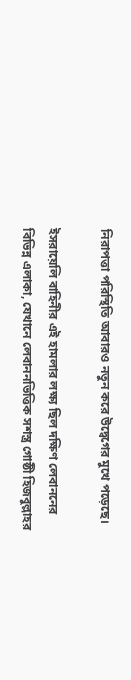নিরাপত্তা পরিস্থিতি আবারও নতুন করে উদ্বেগের মুখে পড়েছে।

ইসরায়েলি বাহিনীর এই হামলার লক্ষ্য ছিল দক্ষিণ লেবাননের বিভিন্ন এলাকা, যেখানে লেবাননভিত্তিক সশস্ত্র গোষ্ঠী হিজবুল্লাহর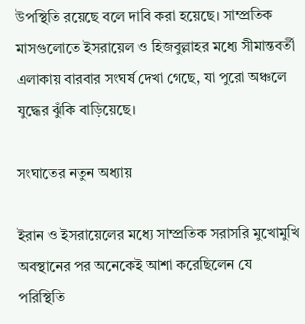উপস্থিতি রয়েছে বলে দাবি করা হয়েছে। সাম্প্রতিক মাসগুলোতে ইসরায়েল ও হিজবুল্লাহর মধ্যে সীমান্তবর্তী এলাকায় বারবার সংঘর্ষ দেখা গেছে, যা পুরো অঞ্চলে যুদ্ধের ঝুঁকি বাড়িয়েছে।

সংঘাতের নতুন অধ্যায়

ইরান ও ইসরায়েলের মধ্যে সাম্প্রতিক সরাসরি মুখোমুখি অবস্থানের পর অনেকেই আশা করেছিলেন যে পরিস্থিতি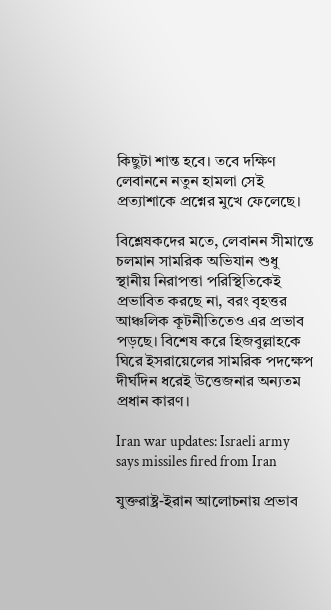কিছুটা শান্ত হবে। তবে দক্ষিণ লেবাননে নতুন হামলা সেই প্রত্যাশাকে প্রশ্নের মুখে ফেলেছে।

বিশ্লেষকদের মতে, লেবানন সীমান্তে চলমান সামরিক অভিযান শুধু স্থানীয় নিরাপত্তা পরিস্থিতিকেই প্রভাবিত করছে না, বরং বৃহত্তর আঞ্চলিক কূটনীতিতেও এর প্রভাব পড়ছে। বিশেষ করে হিজবুল্লাহকে ঘিরে ইসরায়েলের সামরিক পদক্ষেপ দীর্ঘদিন ধরেই উত্তেজনার অন্যতম প্রধান কারণ।

Iran war updates: Israeli army says missiles fired from Iran

যুক্তরাষ্ট্র-ইরান আলোচনায় প্রভাব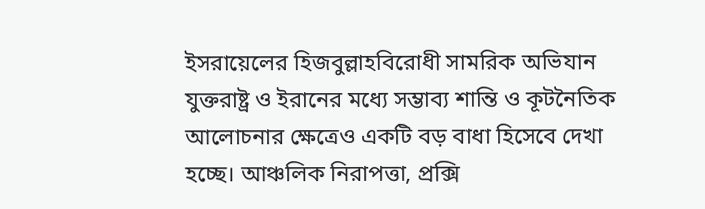ইসরায়েলের হিজবুল্লাহবিরোধী সামরিক অভিযান যুক্তরাষ্ট্র ও ইরানের মধ্যে সম্ভাব্য শান্তি ও কূটনৈতিক আলোচনার ক্ষেত্রেও একটি বড় বাধা হিসেবে দেখা হচ্ছে। আঞ্চলিক নিরাপত্তা, প্রক্সি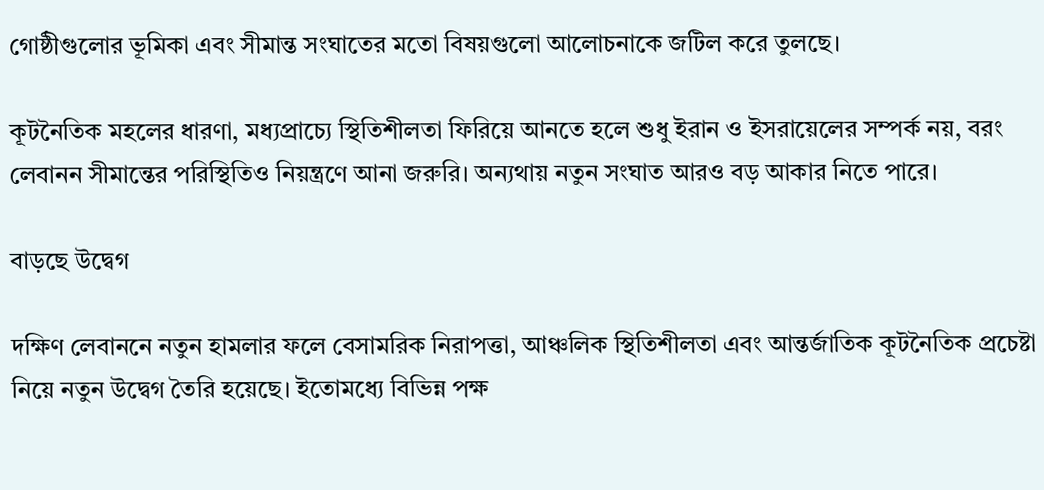গোষ্ঠীগুলোর ভূমিকা এবং সীমান্ত সংঘাতের মতো বিষয়গুলো আলোচনাকে জটিল করে তুলছে।

কূটনৈতিক মহলের ধারণা, মধ্যপ্রাচ্যে স্থিতিশীলতা ফিরিয়ে আনতে হলে শুধু ইরান ও ইসরায়েলের সম্পর্ক নয়, বরং লেবানন সীমান্তের পরিস্থিতিও নিয়ন্ত্রণে আনা জরুরি। অন্যথায় নতুন সংঘাত আরও বড় আকার নিতে পারে।

বাড়ছে উদ্বেগ

দক্ষিণ লেবাননে নতুন হামলার ফলে বেসামরিক নিরাপত্তা, আঞ্চলিক স্থিতিশীলতা এবং আন্তর্জাতিক কূটনৈতিক প্রচেষ্টা নিয়ে নতুন উদ্বেগ তৈরি হয়েছে। ইতোমধ্যে বিভিন্ন পক্ষ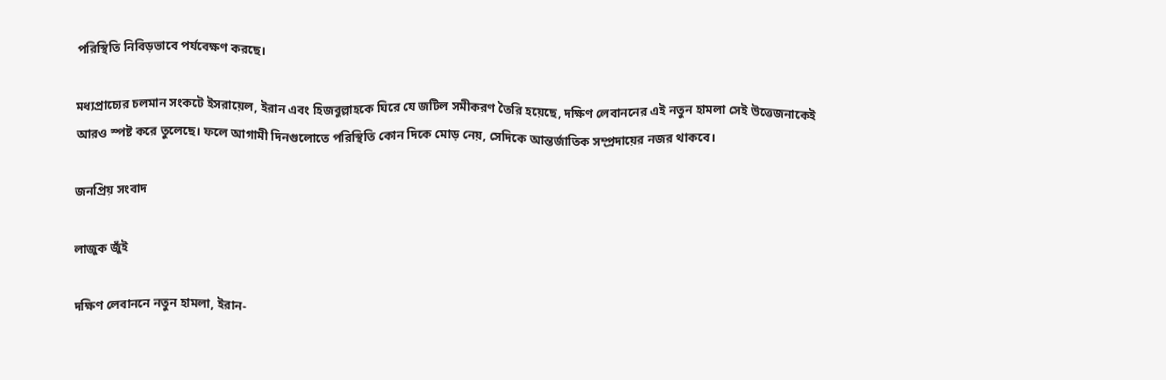পরিস্থিতি নিবিড়ভাবে পর্যবেক্ষণ করছে।

মধ্যপ্রাচ্যের চলমান সংকটে ইসরায়েল, ইরান এবং হিজবুল্লাহকে ঘিরে যে জটিল সমীকরণ তৈরি হয়েছে, দক্ষিণ লেবাননের এই নতুন হামলা সেই উত্তেজনাকেই আরও স্পষ্ট করে তুলেছে। ফলে আগামী দিনগুলোতে পরিস্থিতি কোন দিকে মোড় নেয়, সেদিকে আন্তর্জাতিক সম্প্রদায়ের নজর থাকবে।

জনপ্রিয় সংবাদ

লাজুক জুঁই

দক্ষিণ লেবাননে নতুন হামলা, ইরান-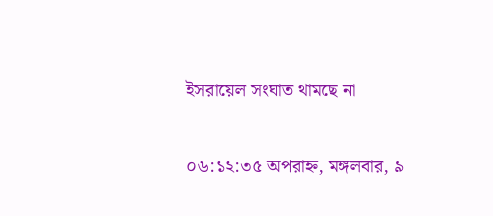ইসরায়েল সংঘাত থামছে না

০৬:১২:৩৫ অপরাহ্ন, মঙ্গলবার, ৯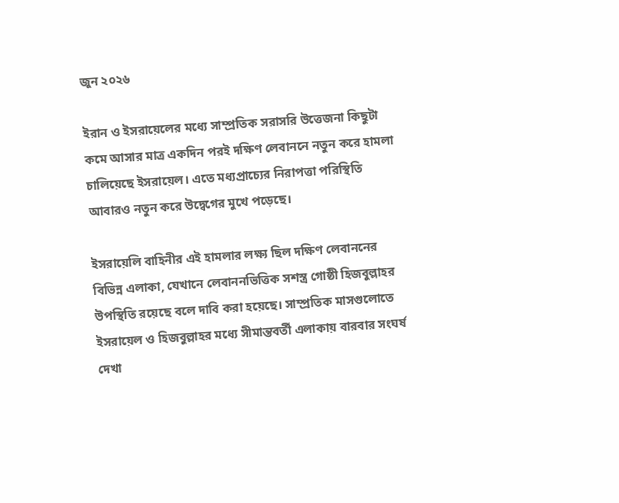জুন ২০২৬

ইরান ও ইসরায়েলের মধ্যে সাম্প্রতিক সরাসরি উত্তেজনা কিছুটা কমে আসার মাত্র একদিন পরই দক্ষিণ লেবাননে নতুন করে হামলা চালিয়েছে ইসরায়েল। এতে মধ্যপ্রাচ্যের নিরাপত্তা পরিস্থিতি আবারও নতুন করে উদ্বেগের মুখে পড়েছে।

ইসরায়েলি বাহিনীর এই হামলার লক্ষ্য ছিল দক্ষিণ লেবাননের বিভিন্ন এলাকা, যেখানে লেবাননভিত্তিক সশস্ত্র গোষ্ঠী হিজবুল্লাহর উপস্থিতি রয়েছে বলে দাবি করা হয়েছে। সাম্প্রতিক মাসগুলোতে ইসরায়েল ও হিজবুল্লাহর মধ্যে সীমান্তবর্তী এলাকায় বারবার সংঘর্ষ দেখা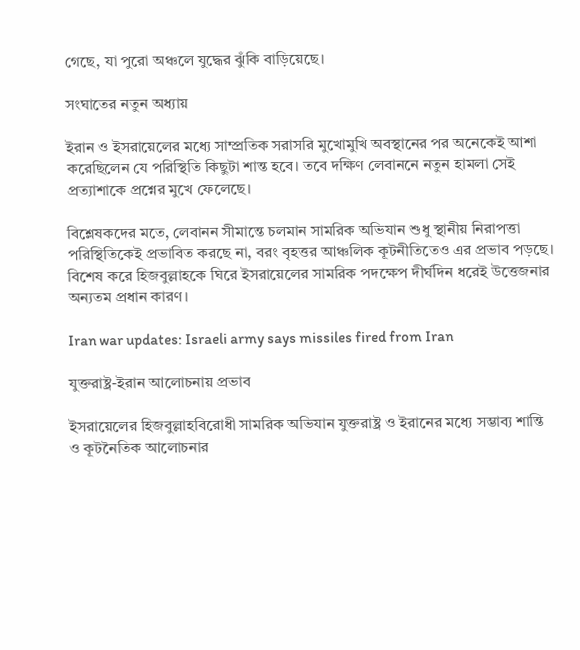গেছে, যা পুরো অঞ্চলে যুদ্ধের ঝুঁকি বাড়িয়েছে।

সংঘাতের নতুন অধ্যায়

ইরান ও ইসরায়েলের মধ্যে সাম্প্রতিক সরাসরি মুখোমুখি অবস্থানের পর অনেকেই আশা করেছিলেন যে পরিস্থিতি কিছুটা শান্ত হবে। তবে দক্ষিণ লেবাননে নতুন হামলা সেই প্রত্যাশাকে প্রশ্নের মুখে ফেলেছে।

বিশ্লেষকদের মতে, লেবানন সীমান্তে চলমান সামরিক অভিযান শুধু স্থানীয় নিরাপত্তা পরিস্থিতিকেই প্রভাবিত করছে না, বরং বৃহত্তর আঞ্চলিক কূটনীতিতেও এর প্রভাব পড়ছে। বিশেষ করে হিজবুল্লাহকে ঘিরে ইসরায়েলের সামরিক পদক্ষেপ দীর্ঘদিন ধরেই উত্তেজনার অন্যতম প্রধান কারণ।

Iran war updates: Israeli army says missiles fired from Iran

যুক্তরাষ্ট্র-ইরান আলোচনায় প্রভাব

ইসরায়েলের হিজবুল্লাহবিরোধী সামরিক অভিযান যুক্তরাষ্ট্র ও ইরানের মধ্যে সম্ভাব্য শান্তি ও কূটনৈতিক আলোচনার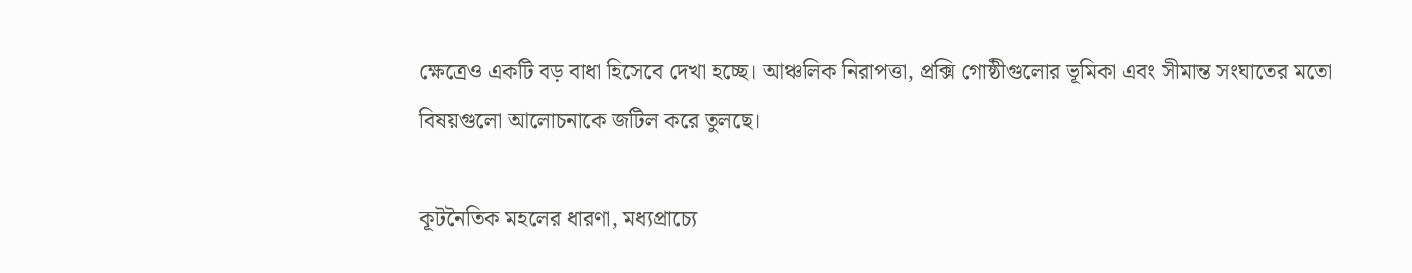ক্ষেত্রেও একটি বড় বাধা হিসেবে দেখা হচ্ছে। আঞ্চলিক নিরাপত্তা, প্রক্সি গোষ্ঠীগুলোর ভূমিকা এবং সীমান্ত সংঘাতের মতো বিষয়গুলো আলোচনাকে জটিল করে তুলছে।

কূটনৈতিক মহলের ধারণা, মধ্যপ্রাচ্যে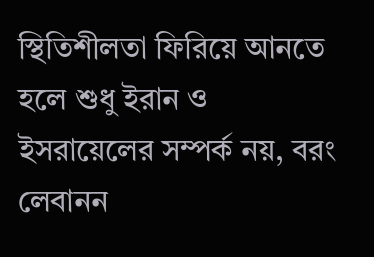স্থিতিশীলতা ফিরিয়ে আনতে হলে শুধু ইরান ও ইসরায়েলের সম্পর্ক নয়, বরং লেবানন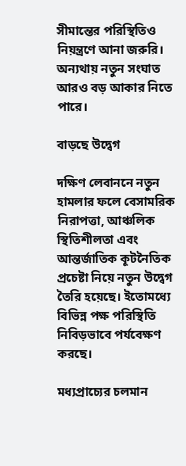সীমান্তের পরিস্থিতিও নিয়ন্ত্রণে আনা জরুরি। অন্যথায় নতুন সংঘাত আরও বড় আকার নিতে পারে।

বাড়ছে উদ্বেগ

দক্ষিণ লেবাননে নতুন হামলার ফলে বেসামরিক নিরাপত্তা, আঞ্চলিক স্থিতিশীলতা এবং আন্তর্জাতিক কূটনৈতিক প্রচেষ্টা নিয়ে নতুন উদ্বেগ তৈরি হয়েছে। ইতোমধ্যে বিভিন্ন পক্ষ পরিস্থিতি নিবিড়ভাবে পর্যবেক্ষণ করছে।

মধ্যপ্রাচ্যের চলমান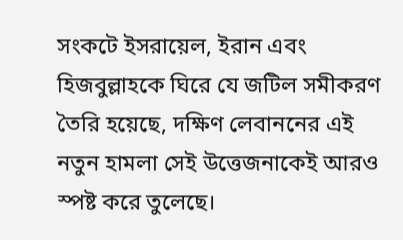সংকটে ইসরায়েল, ইরান এবং হিজবুল্লাহকে ঘিরে যে জটিল সমীকরণ তৈরি হয়েছে, দক্ষিণ লেবাননের এই নতুন হামলা সেই উত্তেজনাকেই আরও স্পষ্ট করে তুলেছে।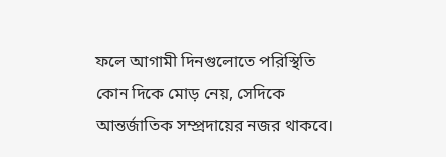ফলে আগামী দিনগুলোতে পরিস্থিতি কোন দিকে মোড় নেয়, সেদিকে আন্তর্জাতিক সম্প্রদায়ের নজর থাকবে।